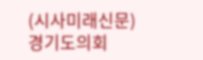(시사미래신문) 경기도의회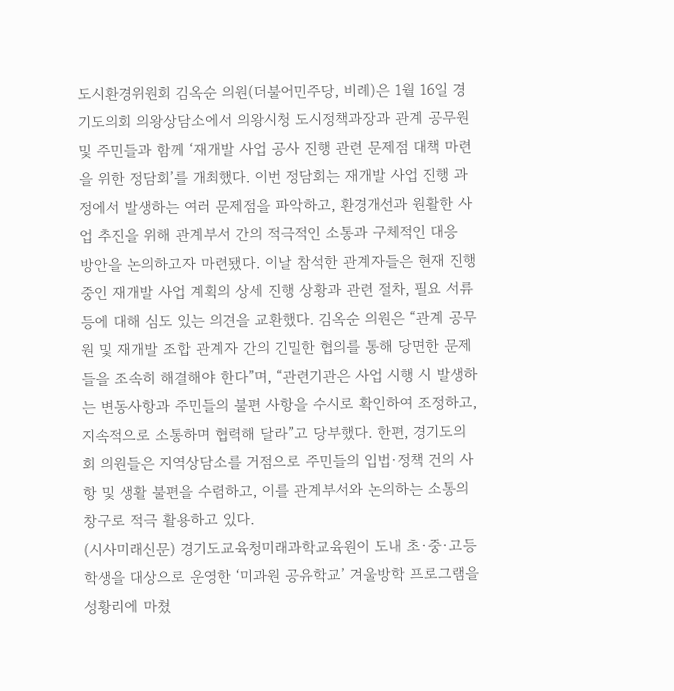도시환경위원회 김옥순 의원(더불어민주당, 비례)은 1월 16일 경기도의회 의왕상담소에서 의왕시청 도시정책과장과 관계 공무원 및 주민들과 함께 ‘재개발 사업 공사 진행 관련 문제점 대책 마련을 위한 정담회’를 개최했다. 이번 정담회는 재개발 사업 진행 과정에서 발생하는 여러 문제점을 파악하고, 환경개선과 원활한 사업 추진을 위해 관계부서 간의 적극적인 소통과 구체적인 대응 방안을 논의하고자 마련됐다. 이날 참석한 관계자들은 현재 진행 중인 재개발 사업 계획의 상세 진행 상황과 관련 절차, 필요 서류 등에 대해 심도 있는 의견을 교환했다. 김옥순 의원은 “관계 공무원 및 재개발 조합 관계자 간의 긴밀한 협의를 통해 당면한 문제들을 조속히 해결해야 한다”며, “관련기관은 사업 시행 시 발생하는 변동사항과 주민들의 불편 사항을 수시로 확인하여 조정하고, 지속적으로 소통하며 협력해 달라”고 당부했다. 한편, 경기도의회 의원들은 지역상담소를 거점으로 주민들의 입법·정책 건의 사항 및 생활 불편을 수렴하고, 이를 관계부서와 논의하는 소통의 창구로 적극 활용하고 있다.
(시사미래신문) 경기도교육청미래과학교육원이 도내 초·중·고등학생을 대상으로 운영한 ‘미과원 공유학교’ 겨울방학 프로그램을 성황리에 마쳤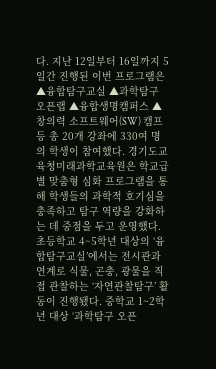다. 지난 12일부터 16일까지 5일간 진행된 이번 프로그램은 ▲융합탐구교실 ▲과학탐구 오픈랩 ▲융합생명캠퍼스 ▲창의력 소프트웨어(SW) 캠프 등 총 20개 강좌에 330여 명의 학생이 참여했다. 경기도교육청미래과학교육원은 학교급별 맞춤형 심화 프로그램을 통해 학생들의 과학적 호기심을 충족하고 탐구 역량을 강화하는 데 중점을 두고 운영했다. 초등학교 4~5학년 대상의 ‘융합탐구교실’에서는 전시관과 연계로 식물, 곤충, 광물을 직접 관찰하는 ‘자연관찰탐구’ 활동이 진행됐다. 중학교 1~2학년 대상 ‘과학탐구 오픈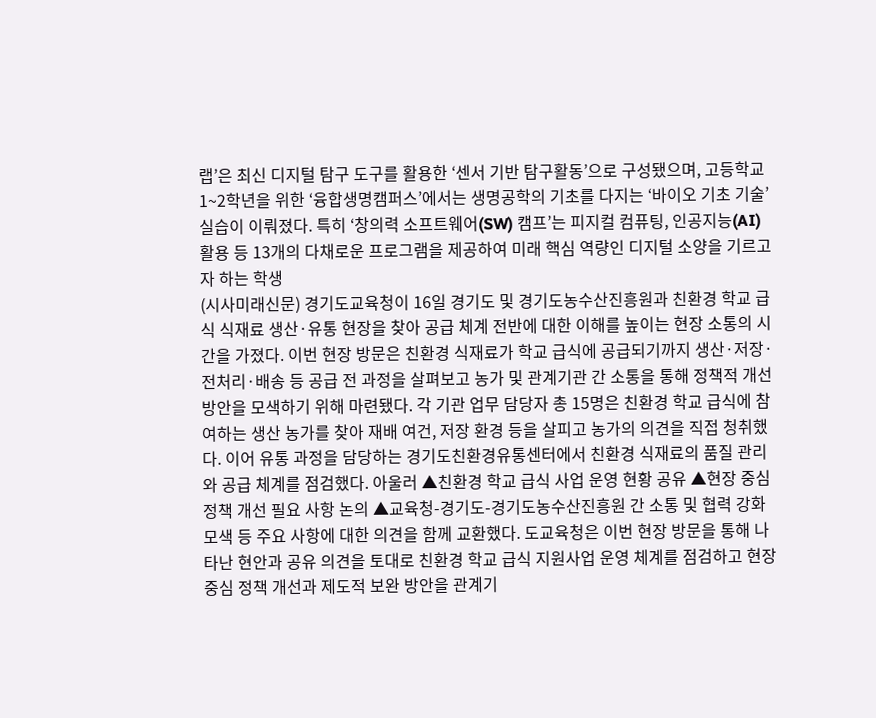랩’은 최신 디지털 탐구 도구를 활용한 ‘센서 기반 탐구활동’으로 구성됐으며, 고등학교 1~2학년을 위한 ‘융합생명캠퍼스’에서는 생명공학의 기초를 다지는 ‘바이오 기초 기술’ 실습이 이뤄졌다. 특히 ‘창의력 소프트웨어(SW) 캠프’는 피지컬 컴퓨팅, 인공지능(AI) 활용 등 13개의 다채로운 프로그램을 제공하여 미래 핵심 역량인 디지털 소양을 기르고자 하는 학생
(시사미래신문) 경기도교육청이 16일 경기도 및 경기도농수산진흥원과 친환경 학교 급식 식재료 생산·유통 현장을 찾아 공급 체계 전반에 대한 이해를 높이는 현장 소통의 시간을 가졌다. 이번 현장 방문은 친환경 식재료가 학교 급식에 공급되기까지 생산·저장·전처리·배송 등 공급 전 과정을 살펴보고 농가 및 관계기관 간 소통을 통해 정책적 개선 방안을 모색하기 위해 마련됐다. 각 기관 업무 담당자 총 15명은 친환경 학교 급식에 참여하는 생산 농가를 찾아 재배 여건, 저장 환경 등을 살피고 농가의 의견을 직접 청취했다. 이어 유통 과정을 담당하는 경기도친환경유통센터에서 친환경 식재료의 품질 관리와 공급 체계를 점검했다. 아울러 ▲친환경 학교 급식 사업 운영 현황 공유 ▲현장 중심 정책 개선 필요 사항 논의 ▲교육청-경기도-경기도농수산진흥원 간 소통 및 협력 강화 모색 등 주요 사항에 대한 의견을 함께 교환했다. 도교육청은 이번 현장 방문을 통해 나타난 현안과 공유 의견을 토대로 친환경 학교 급식 지원사업 운영 체계를 점검하고 현장 중심 정책 개선과 제도적 보완 방안을 관계기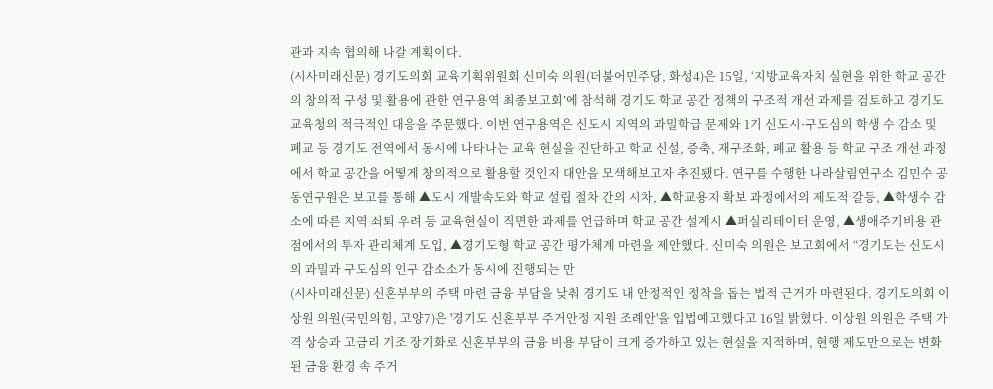관과 지속 협의해 나갈 계획이다.
(시사미래신문) 경기도의회 교육기획위원회 신미숙 의원(더불어민주당, 화성4)은 15일, ‘지방교육자치 실현을 위한 학교 공간의 창의적 구성 및 활용에 관한 연구용역 최종보고회’에 참석해 경기도 학교 공간 정책의 구조적 개선 과제를 검토하고 경기도교육청의 적극적인 대응을 주문했다. 이번 연구용역은 신도시 지역의 과밀학급 문제와 1기 신도시·구도심의 학생 수 감소 및 폐교 등 경기도 전역에서 동시에 나타나는 교육 현실을 진단하고 학교 신설, 증축, 재구조화, 폐교 활용 등 학교 구조 개선 과정에서 학교 공간을 어떻게 창의적으로 활용할 것인지 대안을 모색해보고자 추진됐다. 연구를 수행한 나라살림연구소 김민수 공동연구원은 보고를 통해 ▲도시 개발속도와 학교 설립 절차 간의 시차, ▲학교용지 확보 과정에서의 제도적 갈등, ▲학생수 감소에 따른 지역 쇠퇴 우려 등 교육현실이 직면한 과제를 언급하며 학교 공간 설계시 ▲퍼실리테이터 운영, ▲생애주기비용 관점에서의 투자 관리체계 도입, ▲경기도형 학교 공간 평가체계 마련을 제안했다. 신미숙 의원은 보고회에서 “경기도는 신도시의 과밀과 구도심의 인구 감소소가 동시에 진행되는 만
(시사미래신문) 신혼부부의 주택 마련 금융 부담을 낮춰 경기도 내 안정적인 정착을 돕는 법적 근거가 마련된다. 경기도의회 이상원 의원(국민의힘, 고양7)은 '경기도 신혼부부 주거안정 지원 조례안'을 입법예고했다고 16일 밝혔다. 이상원 의원은 주택 가격 상승과 고금리 기조 장기화로 신혼부부의 금융 비용 부담이 크게 증가하고 있는 현실을 지적하며, 현행 제도만으로는 변화된 금융 환경 속 주거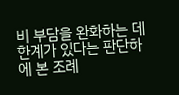비 부담을 완화하는 데 한계가 있다는 판단하에 본 조례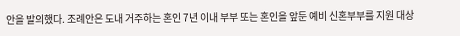안을 발의했다. 조례안은 도내 거주하는 혼인 7년 이내 부부 또는 혼인을 앞둔 예비 신혼부부를 지원 대상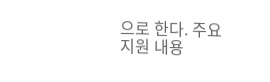으로 한다. 주요 지원 내용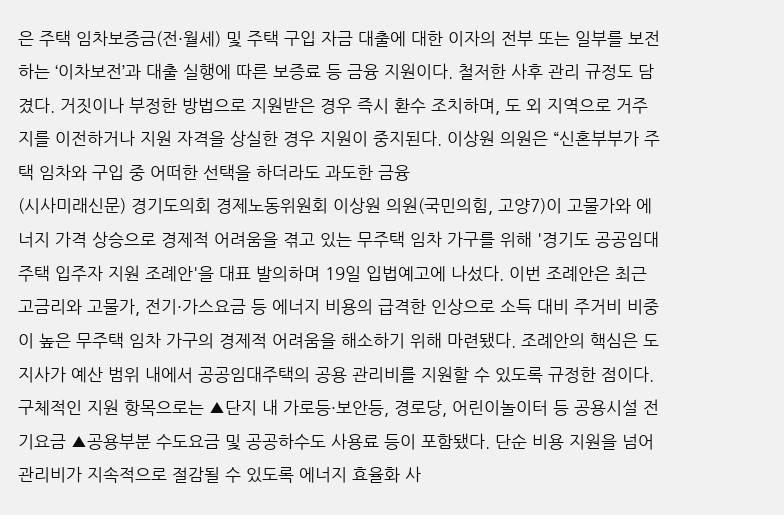은 주택 임차보증금(전·월세) 및 주택 구입 자금 대출에 대한 이자의 전부 또는 일부를 보전하는 ‘이차보전’과 대출 실행에 따른 보증료 등 금융 지원이다. 철저한 사후 관리 규정도 담겼다. 거짓이나 부정한 방법으로 지원받은 경우 즉시 환수 조치하며, 도 외 지역으로 거주지를 이전하거나 지원 자격을 상실한 경우 지원이 중지된다. 이상원 의원은 “신혼부부가 주택 임차와 구입 중 어떠한 선택을 하더라도 과도한 금융
(시사미래신문) 경기도의회 경제노동위원회 이상원 의원(국민의힘, 고양7)이 고물가와 에너지 가격 상승으로 경제적 어려움을 겪고 있는 무주택 임차 가구를 위해 '경기도 공공임대주택 입주자 지원 조례안'을 대표 발의하며 19일 입법예고에 나섰다. 이번 조례안은 최근 고금리와 고물가, 전기·가스요금 등 에너지 비용의 급격한 인상으로 소득 대비 주거비 비중이 높은 무주택 임차 가구의 경제적 어려움을 해소하기 위해 마련됐다. 조례안의 핵심은 도지사가 예산 범위 내에서 공공임대주택의 공용 관리비를 지원할 수 있도록 규정한 점이다. 구체적인 지원 항목으로는 ▲단지 내 가로등·보안등, 경로당, 어린이놀이터 등 공용시설 전기요금 ▲공용부분 수도요금 및 공공하수도 사용료 등이 포함됐다. 단순 비용 지원을 넘어 관리비가 지속적으로 절감될 수 있도록 에너지 효율화 사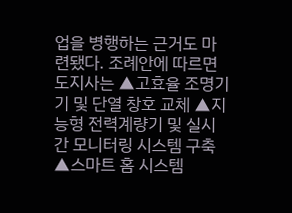업을 병행하는 근거도 마련됐다. 조례안에 따르면 도지사는 ▲고효율 조명기기 및 단열 창호 교체 ▲지능형 전력계량기 및 실시간 모니터링 시스템 구축 ▲스마트 홈 시스템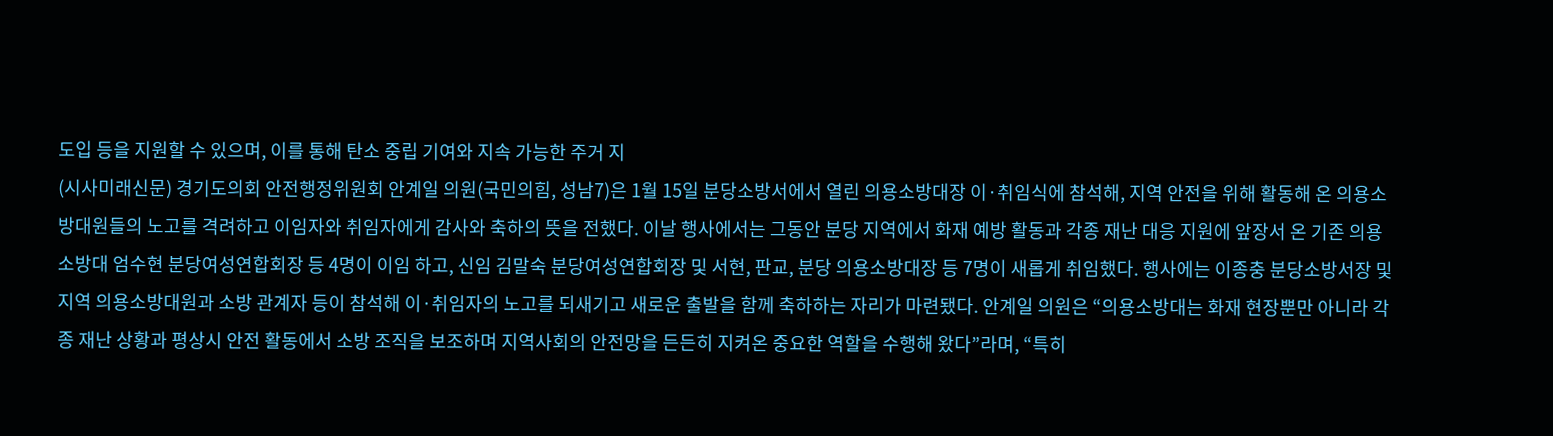도입 등을 지원할 수 있으며, 이를 통해 탄소 중립 기여와 지속 가능한 주거 지
(시사미래신문) 경기도의회 안전행정위원회 안계일 의원(국민의힘, 성남7)은 1월 15일 분당소방서에서 열린 의용소방대장 이·취임식에 참석해, 지역 안전을 위해 활동해 온 의용소방대원들의 노고를 격려하고 이임자와 취임자에게 감사와 축하의 뜻을 전했다. 이날 행사에서는 그동안 분당 지역에서 화재 예방 활동과 각종 재난 대응 지원에 앞장서 온 기존 의용소방대 엄수현 분당여성연합회장 등 4명이 이임 하고, 신임 김말숙 분당여성연합회장 및 서현, 판교, 분당 의용소방대장 등 7명이 새롭게 취임했다. 행사에는 이종충 분당소방서장 및 지역 의용소방대원과 소방 관계자 등이 참석해 이·취임자의 노고를 되새기고 새로운 출발을 함께 축하하는 자리가 마련됐다. 안계일 의원은 “의용소방대는 화재 현장뿐만 아니라 각종 재난 상황과 평상시 안전 활동에서 소방 조직을 보조하며 지역사회의 안전망을 든든히 지켜온 중요한 역할을 수행해 왔다”라며, “특히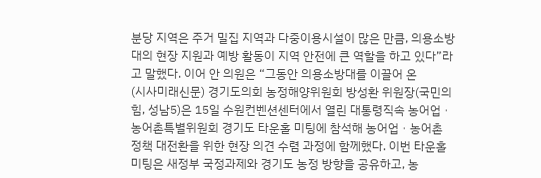분당 지역은 주거 밀집 지역과 다중이용시설이 많은 만큼, 의용소방대의 현장 지원과 예방 활동이 지역 안전에 큰 역할을 하고 있다”라고 말했다. 이어 안 의원은 “그동안 의용소방대를 이끌어 온
(시사미래신문) 경기도의회 농정해양위원회 방성환 위원장(국민의힘, 성남5)은 15일 수원컨벤션센터에서 열린 대통령직속 농어업ㆍ농어촌특별위원회 경기도 타운홀 미팅에 참석해 농어업ㆍ농어촌 정책 대전환을 위한 현장 의견 수렴 과정에 함께했다. 이번 타운홀 미팅은 새정부 국정과제와 경기도 농정 방향을 공유하고, 농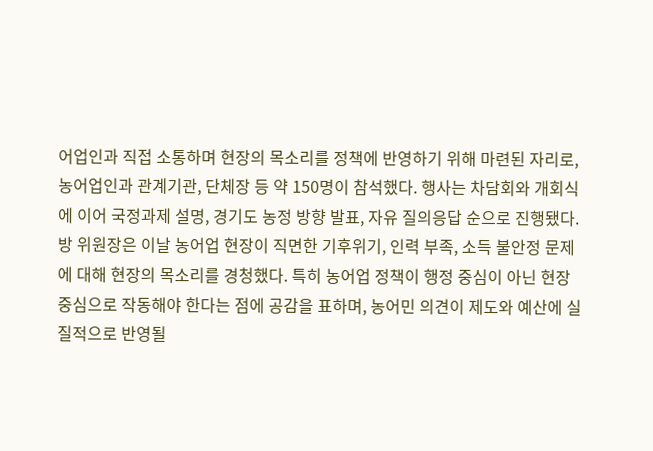어업인과 직접 소통하며 현장의 목소리를 정책에 반영하기 위해 마련된 자리로, 농어업인과 관계기관, 단체장 등 약 150명이 참석했다. 행사는 차담회와 개회식에 이어 국정과제 설명, 경기도 농정 방향 발표, 자유 질의응답 순으로 진행됐다. 방 위원장은 이날 농어업 현장이 직면한 기후위기, 인력 부족, 소득 불안정 문제에 대해 현장의 목소리를 경청했다. 특히 농어업 정책이 행정 중심이 아닌 현장 중심으로 작동해야 한다는 점에 공감을 표하며, 농어민 의견이 제도와 예산에 실질적으로 반영될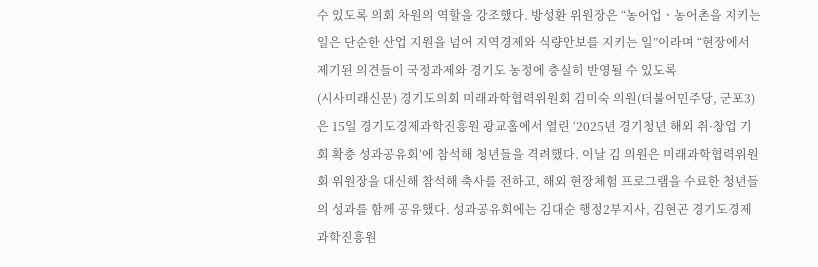수 있도록 의회 차원의 역할을 강조했다. 방성환 위원장은 “농어업ㆍ농어촌을 지키는 일은 단순한 산업 지원을 넘어 지역경제와 식량안보를 지키는 일”이라며 “현장에서 제기된 의견들이 국정과제와 경기도 농정에 충실히 반영될 수 있도록
(시사미래신문) 경기도의회 미래과학협력위원회 김미숙 의원(더불어민주당, 군포3)은 15일 경기도경제과학진흥원 광교홀에서 열린 ‘2025년 경기청년 해외 취·창업 기회 확충 성과공유회’에 참석해 청년들을 격려했다. 이날 김 의원은 미래과학협력위원회 위원장을 대신해 참석해 축사를 전하고, 해외 현장체험 프로그램을 수료한 청년들의 성과를 함께 공유했다. 성과공유회에는 김대순 행정2부지사, 김현곤 경기도경제과학진흥원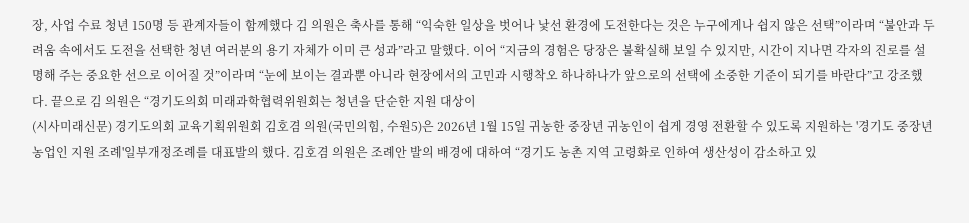장, 사업 수료 청년 150명 등 관계자들이 함께했다 김 의원은 축사를 통해 “익숙한 일상을 벗어나 낯선 환경에 도전한다는 것은 누구에게나 쉽지 않은 선택”이라며 “불안과 두려움 속에서도 도전을 선택한 청년 여러분의 용기 자체가 이미 큰 성과”라고 말했다. 이어 “지금의 경험은 당장은 불확실해 보일 수 있지만, 시간이 지나면 각자의 진로를 설명해 주는 중요한 선으로 이어질 것”이라며 “눈에 보이는 결과뿐 아니라 현장에서의 고민과 시행착오 하나하나가 앞으로의 선택에 소중한 기준이 되기를 바란다”고 강조했다. 끝으로 김 의원은 “경기도의회 미래과학협력위원회는 청년을 단순한 지원 대상이
(시사미래신문) 경기도의회 교육기획위원회 김호겸 의원(국민의힘, 수원5)은 2026년 1월 15일 귀농한 중장년 귀농인이 쉽게 경영 전환할 수 있도록 지원하는 '경기도 중장년농업인 지원 조례'일부개정조례를 대표발의 했다. 김호겸 의원은 조례안 발의 배경에 대하여 “경기도 농촌 지역 고령화로 인하여 생산성이 감소하고 있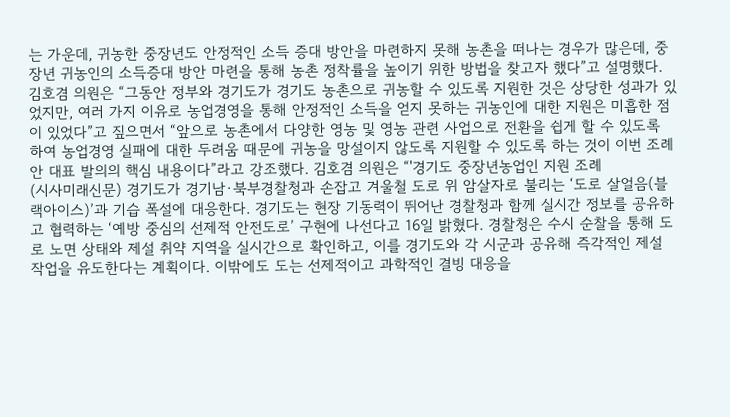는 가운데, 귀농한 중장년도 안정적인 소득 증대 방안을 마련하지 못해 농촌을 떠나는 경우가 많은데, 중장년 귀농인의 소득증대 방안 마련을 통해 농촌 정착률을 높이기 위한 방법을 찾고자 했다”고 설명했다. 김호겸 의원은 “그동안 정부와 경기도가 경기도 농촌으로 귀농할 수 있도록 지원한 것은 상당한 성과가 있었지만, 여러 가지 이유로 농업경영을 통해 안정적인 소득을 얻지 못하는 귀농인에 대한 지원은 미흡한 점이 있었다”고 짚으면서 “앞으로 농촌에서 다양한 영농 및 영농 관련 사업으로 전환을 쉽게 할 수 있도록 하여 농업경영 실패에 대한 두려움 때문에 귀농을 망설이지 않도록 지원할 수 있도록 하는 것이 이번 조례안 대표 발의의 핵심 내용이다”라고 강조했다. 김호겸 의원은 “'경기도 중장년농업인 지원 조례
(시사미래신문) 경기도가 경기남·북부경찰청과 손잡고 겨울철 도로 위 암살자로 불리는 ‘도로 살얼음(블랙아이스)’과 기습 폭설에 대응한다. 경기도는 현장 기동력이 뛰어난 경찰청과 함께 실시간 정보를 공유하고 협력하는 ‘예방 중심의 선제적 안전도로’ 구현에 나선다고 16일 밝혔다. 경찰청은 수시 순찰을 통해 도로 노면 상태와 제설 취약 지역을 실시간으로 확인하고, 이를 경기도와 각 시군과 공유해 즉각적인 제설 작업을 유도한다는 계획이다. 이밖에도 도는 선제적이고 과학적인 결빙 대응을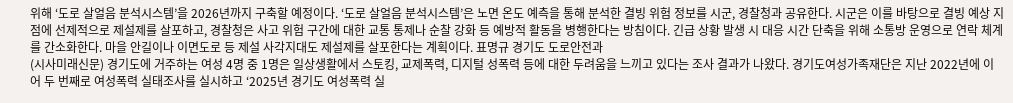위해 ‘도로 살얼음 분석시스템’을 2026년까지 구축할 예정이다. ‘도로 살얼음 분석시스템’은 노면 온도 예측을 통해 분석한 결빙 위험 정보를 시군, 경찰청과 공유한다. 시군은 이를 바탕으로 결빙 예상 지점에 선제적으로 제설제를 살포하고, 경찰청은 사고 위험 구간에 대한 교통 통제나 순찰 강화 등 예방적 활동을 병행한다는 방침이다. 긴급 상황 발생 시 대응 시간 단축을 위해 소통방 운영으로 연락 체계를 간소화한다. 마을 안길이나 이면도로 등 제설 사각지대도 제설제를 살포한다는 계획이다. 표명규 경기도 도로안전과
(시사미래신문) 경기도에 거주하는 여성 4명 중 1명은 일상생활에서 스토킹, 교제폭력, 디지털 성폭력 등에 대한 두려움을 느끼고 있다는 조사 결과가 나왔다. 경기도여성가족재단은 지난 2022년에 이어 두 번째로 여성폭력 실태조사를 실시하고 ‘2025년 경기도 여성폭력 실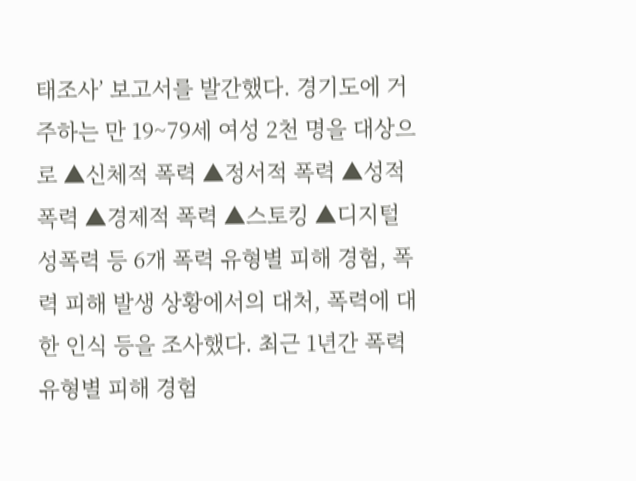태조사’ 보고서를 발간했다. 경기도에 거주하는 만 19~79세 여성 2천 명을 대상으로 ▲신체적 폭력 ▲정서적 폭력 ▲성적 폭력 ▲경제적 폭력 ▲스토킹 ▲디지털 성폭력 등 6개 폭력 유형별 피해 경험, 폭력 피해 발생 상황에서의 대처, 폭력에 대한 인식 등을 조사했다. 최근 1년간 폭력 유형별 피해 경험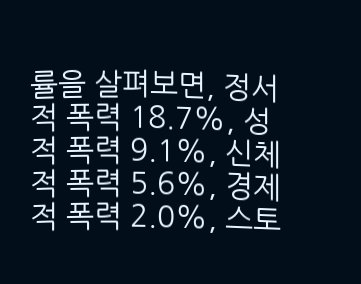률을 살펴보면, 정서적 폭력 18.7%, 성적 폭력 9.1%, 신체적 폭력 5.6%, 경제적 폭력 2.0%, 스토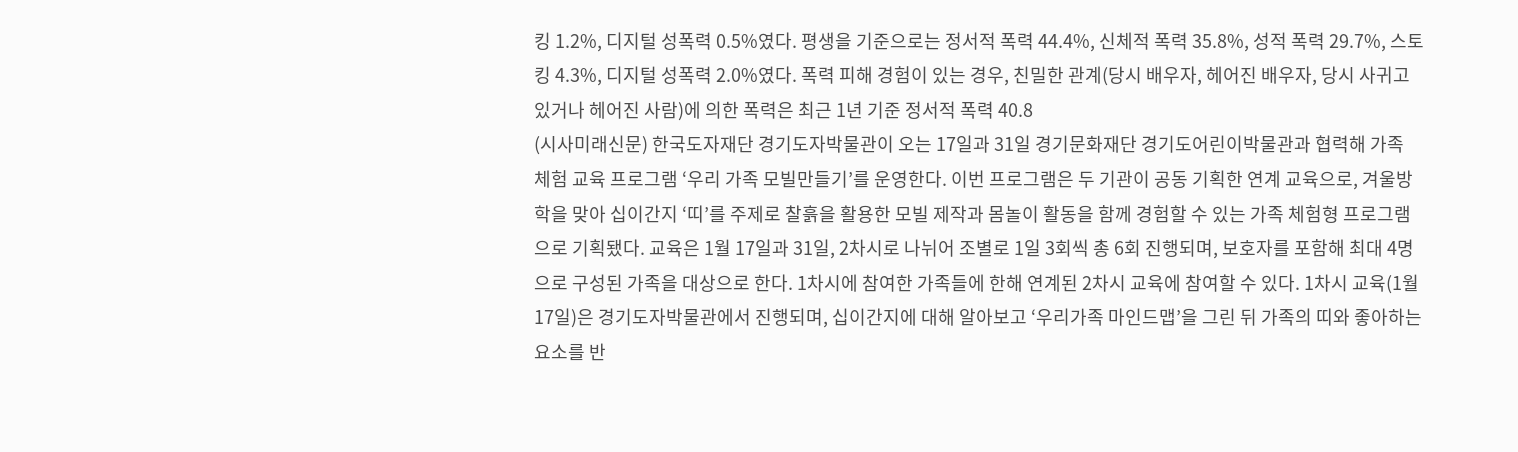킹 1.2%, 디지털 성폭력 0.5%였다. 평생을 기준으로는 정서적 폭력 44.4%, 신체적 폭력 35.8%, 성적 폭력 29.7%, 스토킹 4.3%, 디지털 성폭력 2.0%였다. 폭력 피해 경험이 있는 경우, 친밀한 관계(당시 배우자, 헤어진 배우자, 당시 사귀고 있거나 헤어진 사람)에 의한 폭력은 최근 1년 기준 정서적 폭력 40.8
(시사미래신문) 한국도자재단 경기도자박물관이 오는 17일과 31일 경기문화재단 경기도어린이박물관과 협력해 가족 체험 교육 프로그램 ‘우리 가족 모빌만들기’를 운영한다. 이번 프로그램은 두 기관이 공동 기획한 연계 교육으로, 겨울방학을 맞아 십이간지 ‘띠’를 주제로 찰흙을 활용한 모빌 제작과 몸놀이 활동을 함께 경험할 수 있는 가족 체험형 프로그램으로 기획됐다. 교육은 1월 17일과 31일, 2차시로 나뉘어 조별로 1일 3회씩 총 6회 진행되며, 보호자를 포함해 최대 4명으로 구성된 가족을 대상으로 한다. 1차시에 참여한 가족들에 한해 연계된 2차시 교육에 참여할 수 있다. 1차시 교육(1월 17일)은 경기도자박물관에서 진행되며, 십이간지에 대해 알아보고 ‘우리가족 마인드맵’을 그린 뒤 가족의 띠와 좋아하는 요소를 반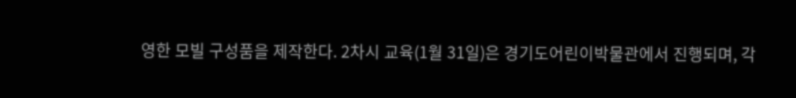영한 모빌 구성품을 제작한다. 2차시 교육(1월 31일)은 경기도어린이박물관에서 진행되며, 각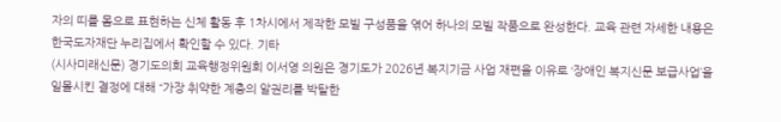자의 띠를 몸으로 표현하는 신체 활동 후 1차시에서 제작한 모빌 구성품을 엮어 하나의 모빌 작품으로 완성한다. 교육 관련 자세한 내용은 한국도자재단 누리집에서 확인할 수 있다. 기타
(시사미래신문) 경기도의회 교육행정위원회 이서영 의원은 경기도가 2026년 복지기금 사업 재편을 이유로 ‘장애인 복지신문 보급사업’을 일몰시킨 결정에 대해 “가장 취약한 계층의 알권리를 박탈한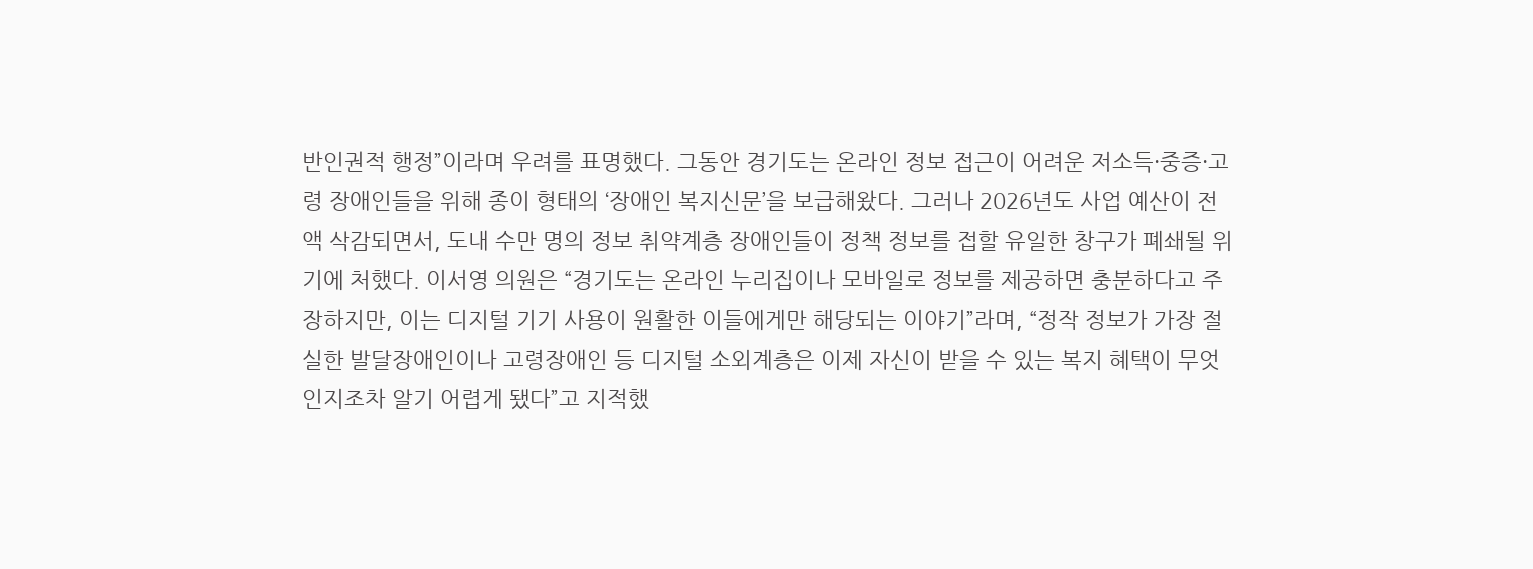반인권적 행정”이라며 우려를 표명했다. 그동안 경기도는 온라인 정보 접근이 어려운 저소득·중증·고령 장애인들을 위해 종이 형태의 ‘장애인 복지신문’을 보급해왔다. 그러나 2026년도 사업 예산이 전액 삭감되면서, 도내 수만 명의 정보 취약계층 장애인들이 정책 정보를 접할 유일한 창구가 폐쇄될 위기에 처했다. 이서영 의원은 “경기도는 온라인 누리집이나 모바일로 정보를 제공하면 충분하다고 주장하지만, 이는 디지털 기기 사용이 원활한 이들에게만 해당되는 이야기”라며, “정작 정보가 가장 절실한 발달장애인이나 고령장애인 등 디지털 소외계층은 이제 자신이 받을 수 있는 복지 혜택이 무엇인지조차 알기 어렵게 됐다”고 지적했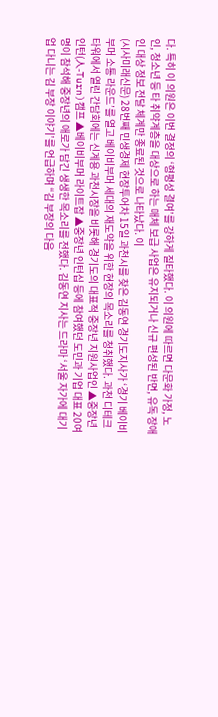다. 특히 이 의원은 이번 결정의 ‘형평성 결여’를 강하게 질타했다. 이 의원에 따르면 다문화 가정, 노인, 청소년 등 타 취약계층을 대상으로 하는 매체 보급 사업은 유지되거나 신규 편성된 반면, 유독 장애인 대상 정보 전달 체계만 종료된 것으로 나타났다. 이
(시사미래신문) 28번째 민생경제 현장투어차 15일 과천시를 찾은 김동연 경기도지사가 ‘경기 베이비부머 소통 라운드’를 열고 베이비부머 세대의 재도약을 위한 현장의 목소리를 청취했다. 과천 디테크타워에서 열린 간담회에는 신계용 과천시장을 비롯해 경기도의 대표적 중장년 지원사업인 ▲중장년 인턴(人-Turn)캠프 ▲베이비부머 라이트잡 ▲중장년 인턴십 등에 참여했던 도민과 기업 대표 20여 명이 참석해 중장년의 애로가 담긴 생생한 목소리를 전했다. 김동연 지사는 드라마 ‘서울 자가에 대기업 다니는 김 부장 이야기’를 언급하며 “김 부장의 다음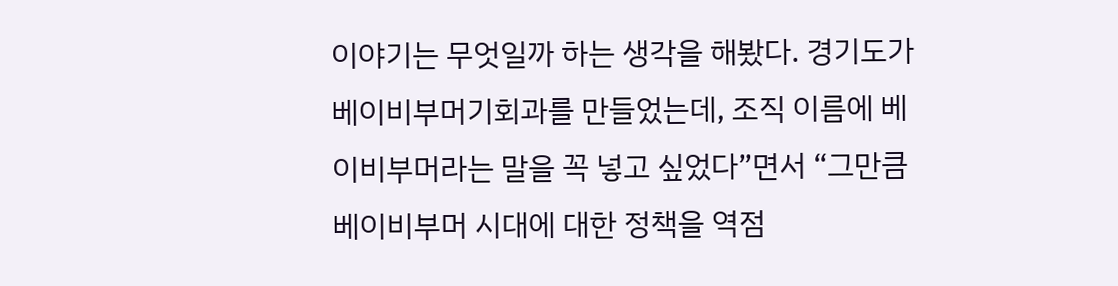이야기는 무엇일까 하는 생각을 해봤다. 경기도가 베이비부머기회과를 만들었는데, 조직 이름에 베이비부머라는 말을 꼭 넣고 싶었다”면서 “그만큼 베이비부머 시대에 대한 정책을 역점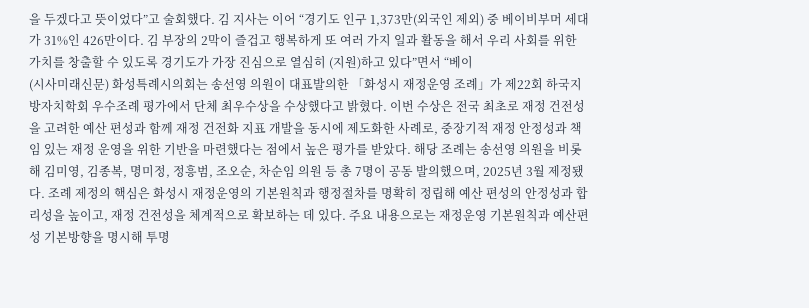을 두겠다고 뜻이었다”고 술회했다. 김 지사는 이어 “경기도 인구 1,373만(외국인 제외) 중 베이비부머 세대가 31%인 426만이다. 김 부장의 2막이 즐겁고 행복하게 또 여러 가지 일과 활동을 해서 우리 사회를 위한 가치를 창출할 수 있도록 경기도가 가장 진심으로 열심히 (지원)하고 있다”면서 “베이
(시사미래신문) 화성특례시의회는 송선영 의원이 대표발의한 「화성시 재정운영 조례」가 제22회 하국지방자치학회 우수조례 평가에서 단체 최우수상을 수상했다고 밝혔다. 이번 수상은 전국 최초로 재정 건전성을 고려한 예산 편성과 함께 재정 건전화 지표 개발을 동시에 제도화한 사례로, 중장기적 재정 안정성과 책임 있는 재정 운영을 위한 기반을 마련했다는 점에서 높은 평가를 받았다. 해당 조례는 송선영 의원을 비롯해 김미영, 김종복, 명미정, 정흥범, 조오순, 차순임 의원 등 총 7명이 공동 발의했으며, 2025년 3월 제정됐다. 조례 제정의 핵심은 화성시 재정운영의 기본원칙과 행정절차를 명확히 정립해 예산 편성의 안정성과 합리성을 높이고, 재정 건전성을 체계적으로 확보하는 데 있다. 주요 내용으로는 재정운영 기본원칙과 예산편성 기본방향을 명시해 투명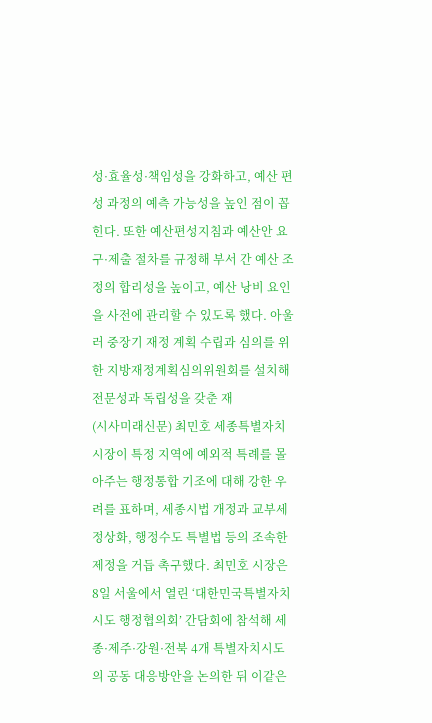성·효율성·책임성을 강화하고, 예산 편성 과정의 예측 가능성을 높인 점이 꼽힌다. 또한 예산편성지침과 예산안 요구·제출 절차를 규정해 부서 간 예산 조정의 합리성을 높이고, 예산 낭비 요인을 사전에 관리할 수 있도록 했다. 아울러 중장기 재정 계획 수립과 심의를 위한 지방재정계획심의위원회를 설치해 전문성과 독립성을 갖춘 재
(시사미래신문) 최민호 세종특별자치시장이 특정 지역에 예외적 특례를 몰아주는 행정통합 기조에 대해 강한 우려를 표하며, 세종시법 개정과 교부세 정상화, 행정수도 특별법 등의 조속한 제정을 거듭 촉구했다. 최민호 시장은 8일 서울에서 열린 ‘대한민국특별자치시도 행정협의회’ 간담회에 참석해 세종·제주·강원·전북 4개 특별자치시도의 공동 대응방안을 논의한 뒤 이같은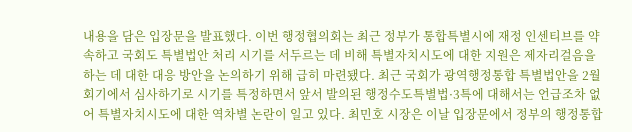내용을 담은 입장문을 발표했다. 이번 행정협의회는 최근 정부가 통합특별시에 재정 인센티브를 약속하고 국회도 특별법안 처리 시기를 서두르는 데 비해 특별자치시도에 대한 지원은 제자리걸음을 하는 데 대한 대응 방안을 논의하기 위해 급히 마련됐다. 최근 국회가 광역행정통합 특별법안을 2월 회기에서 심사하기로 시기를 특정하면서 앞서 발의된 행정수도특별법·3특에 대해서는 언급조차 없어 특별자치시도에 대한 역차별 논란이 일고 있다. 최민호 시장은 이날 입장문에서 정부의 행정통합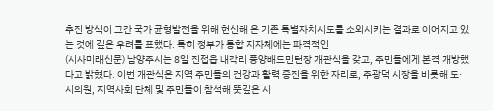추진 방식이 그간 국가 균형발전을 위해 헌신해 온 기존 특별자치시도를 소외시키는 결과로 이어지고 있는 것에 깊은 우려를 표했다. 특히 정부가 통합 지자체에는 파격적인
(시사미래신문) 남양주시는 8일 진접읍 내각리 풍양배드민턴장 개관식을 갖고, 주민들에게 본격 개방했다고 밝혔다. 이번 개관식은 지역 주민들의 건강과 활력 증진을 위한 자리로, 주광덕 시장을 비롯해 도·시의원, 지역사회 단체 및 주민들이 참석해 뜻깊은 시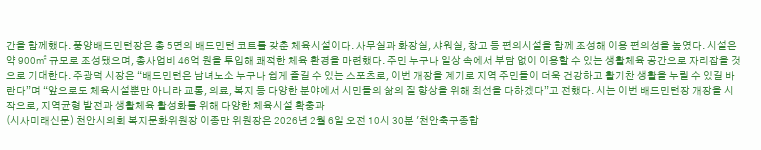간을 함께했다. 풍양배드민턴장은 총 5면의 배드민턴 코트를 갖춘 체육시설이다. 사무실과 화장실, 샤워실, 창고 등 편의시설을 함께 조성해 이용 편의성을 높였다. 시설은 약 900㎡ 규모로 조성됐으며, 총사업비 46억 원을 투입해 쾌적한 체육 환경을 마련했다. 주민 누구나 일상 속에서 부담 없이 이용할 수 있는 생활체육 공간으로 자리잡을 것으로 기대한다. 주광덕 시장은 “배드민턴은 남녀노소 누구나 쉽게 즐길 수 있는 스포츠로, 이번 개장을 계기로 지역 주민들이 더욱 건강하고 활기찬 생활을 누릴 수 있길 바란다”며 “앞으로도 체육시설뿐만 아니라 교통, 의료, 복지 등 다양한 분야에서 시민들의 삶의 질 향상을 위해 최선을 다하겠다”고 전했다. 시는 이번 배드민턴장 개장을 시작으로, 지역균형 발전과 생활체육 활성화를 위해 다양한 체육시설 확충과
(시사미래신문) 천안시의회 복지문화위원장 이종만 위원장은 2026년 2월 6일 오전 10시 30분 '천안축구종합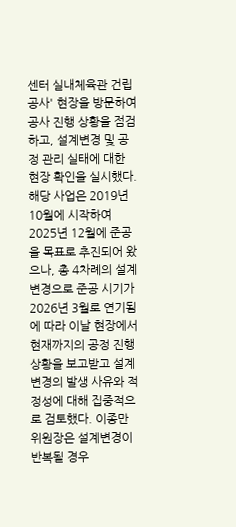센터 실내체육관 건립공사' 현장을 방문하여 공사 진행 상황을 점검하고, 설계변경 및 공정 관리 실태에 대한 현장 확인을 실시했다. 해당 사업은 2019년 10월에 시작하여 2025년 12월에 준공을 목표로 추진되어 왔으나, 총 4차례의 설계변경으로 준공 시기가 2026년 3월로 연기됨에 따라 이날 현장에서 현재까지의 공정 진행 상황을 보고받고 설계변경의 발생 사유와 적정성에 대해 집중적으로 검토했다. 이종만 위원장은 설계변경이 반복될 경우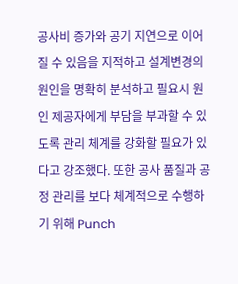공사비 증가와 공기 지연으로 이어질 수 있음을 지적하고 설계변경의 원인을 명확히 분석하고 필요시 원인 제공자에게 부담을 부과할 수 있도록 관리 체계를 강화할 필요가 있다고 강조했다. 또한 공사 품질과 공정 관리를 보다 체계적으로 수행하기 위해 Punch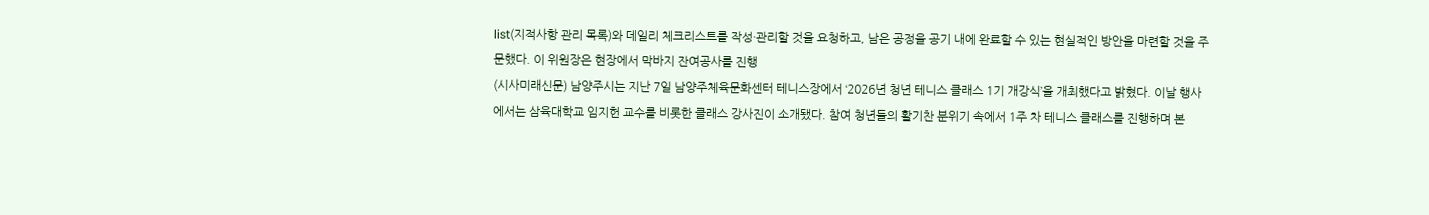list(지적사항 관리 목록)와 데일리 체크리스트를 작성·관리할 것을 요청하고, 남은 공정을 공기 내에 완료할 수 있는 현실적인 방안을 마련할 것을 주문했다. 이 위원장은 현장에서 막바지 잔여공사를 진행
(시사미래신문) 남양주시는 지난 7일 남양주체육문화센터 테니스장에서 ‘2026년 청년 테니스 클래스 1기 개강식’을 개최했다고 밝혔다. 이날 행사에서는 삼육대학교 임지헌 교수를 비롯한 클래스 강사진이 소개됐다. 참여 청년들의 활기찬 분위기 속에서 1주 차 테니스 클래스를 진행하며 본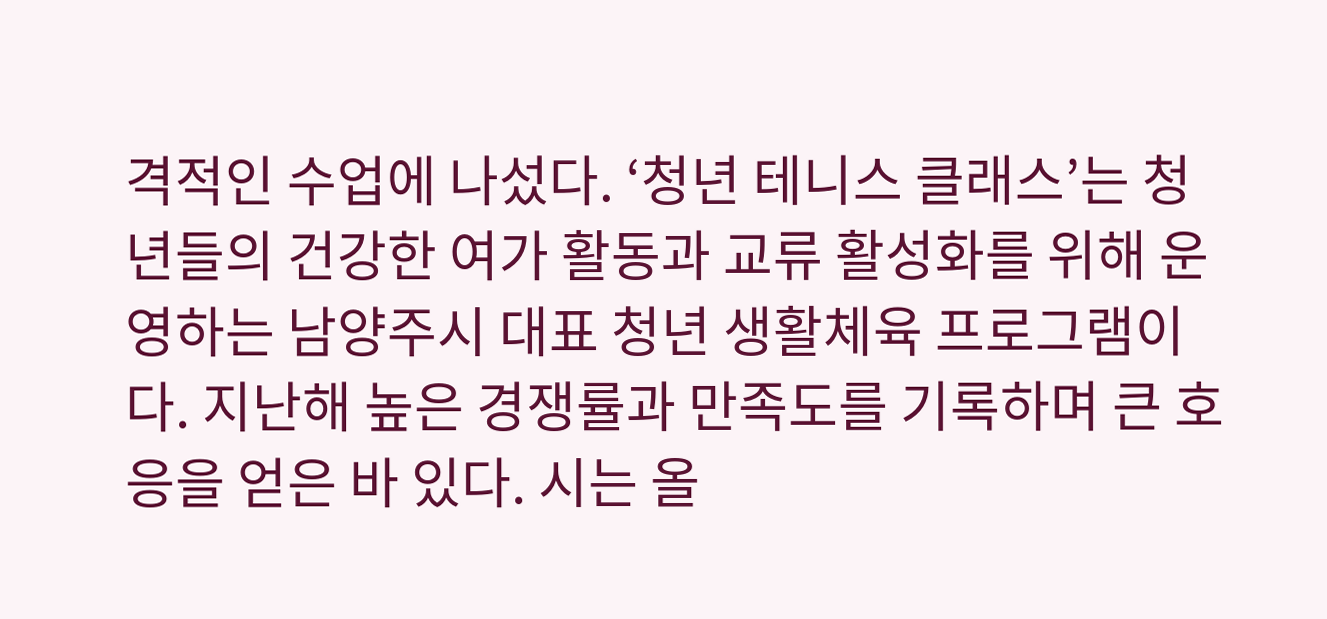격적인 수업에 나섰다. ‘청년 테니스 클래스’는 청년들의 건강한 여가 활동과 교류 활성화를 위해 운영하는 남양주시 대표 청년 생활체육 프로그램이다. 지난해 높은 경쟁률과 만족도를 기록하며 큰 호응을 얻은 바 있다. 시는 올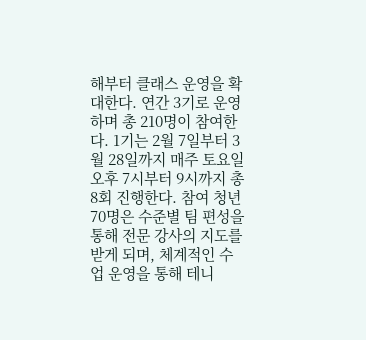해부터 클래스 운영을 확대한다. 연간 3기로 운영하며 총 210명이 참여한다. 1기는 2월 7일부터 3월 28일까지 매주 토요일 오후 7시부터 9시까지 총 8회 진행한다. 참여 청년 70명은 수준별 팀 편성을 통해 전문 강사의 지도를 받게 되며, 체계적인 수업 운영을 통해 테니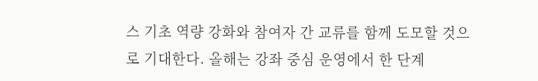스 기초 역량 강화와 참여자 간 교류를 함께 도모할 것으로 기대한다. 올해는 강좌 중심 운영에서 한 단계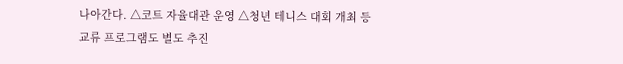나아간다. △코트 자율대관 운영 △청년 테니스 대회 개최 등 교류 프로그램도 별도 추진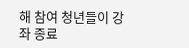해 참여 청년들이 강좌 종료